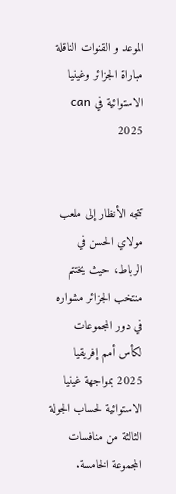الموعد و القنوات الناقلة مباراة الجزائر وغينيا الاستوائية في can 2025


تتجه الأنظار إلى ملعب مولاي الحسن في الرباط، حيث يختتم منتخب الجزائر مشواره في دور المجموعات لكأس أمم إفريقيا 2025 بمواجهة غينيا الاستوائية لحساب الجولة الثالثة من منافسات المجموعة الخامسة.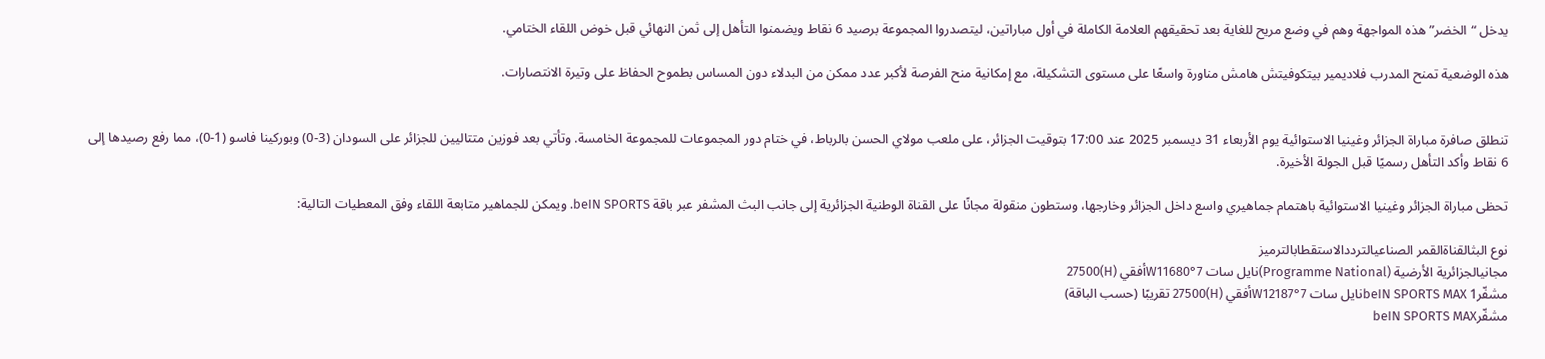يدخل “الخضر” هذه المواجهة وهم في وضع مريح للغاية بعد تحقيقهم العلامة الكاملة في أول مباراتين، ليتصدروا المجموعة برصيد 6 نقاط ويضمنوا التأهل إلى ثمن النهائي قبل خوض اللقاء الختامي.

هذه الوضعية تمنح المدرب فلاديمير بيتكوفيتش هامش مناورة واسعًا على مستوى التشكيلة، مع إمكانية منح الفرصة لأكبر عدد ممكن من البدلاء دون المساس بطموح الحفاظ على وتيرة الانتصارات.


تنطلق صافرة مباراة الجزائر وغينيا الاستوائية يوم الأربعاء 31 ديسمبر 2025 عند 17:00 بتوقيت الجزائر، على ملعب مولاي الحسن بالرباط، في ختام دور المجموعات للمجموعة الخامسة. وتأتي بعد فوزين متتاليين للجزائر على السودان (3-0) وبوركينا فاسو (1-0)، مما رفع رصيدها إلى 6 نقاط وأكد التأهل رسميًا قبل الجولة الأخيرة.

تحظى مباراة الجزائر وغينيا الاستوائية باهتمام جماهيري واسع داخل الجزائر وخارجها، وستطون منقولة مجانًا على القناة الوطنية الجزائرية إلى جانب البث المشفر عبر باقة beIN SPORTS. ويمكن للجماهير متابعة اللقاء وفق المعطيات التالية:

نوع البثالقناةالقمر الصناعيالترددالاستقطابالترميز
مجانيالجزائرية الأرضية (Programme National)نايل سات 7°W11680أفقي (H)27500
مشفّرbeIN SPORTS MAX 1نايل سات 7°W12187أفقي (H)27500 تقريبًا (حسب الباقة)
مشفّرbeIN SPORTS MAX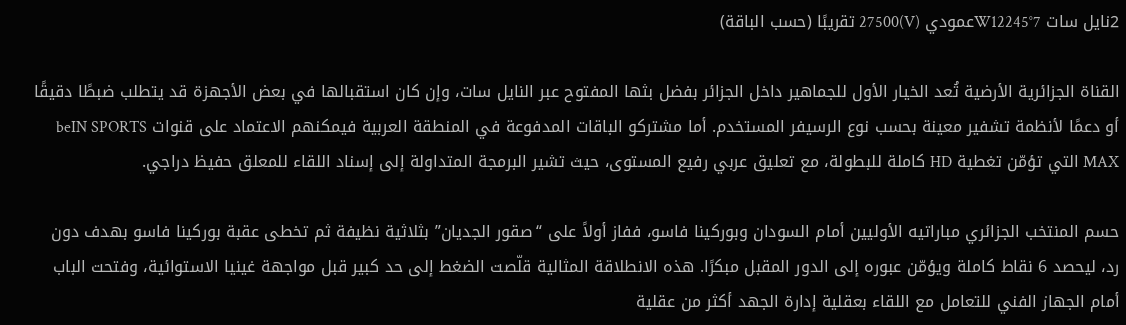2نايل سات 7°W12245عمودي (V)27500 تقريبًا (حسب الباقة)

القناة الجزائرية الأرضية تُعد الخيار الأول للجماهير داخل الجزائر بفضل بثها المفتوح عبر النايل سات، وإن كان استقبالها في بعض الأجهزة قد يتطلب ضبطًا دقيقًا أو دعمًا لأنظمة تشفير معينة بحسب نوع الرسيفر المستخدم. أما مشتركو الباقات المدفوعة في المنطقة العربية فيمكنهم الاعتماد على قنوات beIN SPORTS MAX التي تؤمّن تغطية HD كاملة للبطولة، مع تعليق عربي رفيع المستوى، حيث تشير البرمجة المتداولة إلى إسناد اللقاء للمعلق حفيظ دراجي.

حسم المنتخب الجزائري مباراتيه الأوليين أمام السودان وبوركينا فاسو، ففاز أولاً على “صقور الجديان” بثلاثية نظيفة ثم تخطى عقبة بوركينا فاسو بهدف دون رد، ليحصد 6 نقاط كاملة ويؤمّن عبوره إلى الدور المقبل مبكرًا. هذه الانطلاقة المثالية قلّصت الضغط إلى حد كبير قبل مواجهة غينيا الاستوائية، وفتحت الباب أمام الجهاز الفني للتعامل مع اللقاء بعقلية إدارة الجهد أكثر من عقلية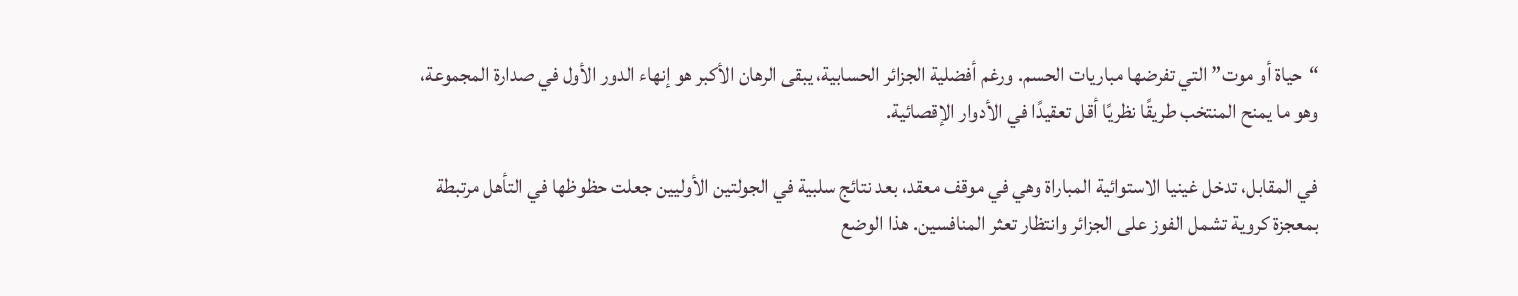“حياة أو موت” التي تفرضها مباريات الحسم. ورغم أفضلية الجزائر الحسابية، يبقى الرهان الأكبر هو إنهاء الدور الأول في صدارة المجموعة، وهو ما يمنح المنتخب طريقًا نظريًا أقل تعقيدًا في الأدوار الإقصائية.

في المقابل، تدخل غينيا الاستوائية المباراة وهي في موقف معقد، بعد نتائج سلبية في الجولتين الأوليين جعلت حظوظها في التأهل مرتبطة بمعجزة كروية تشمل الفوز على الجزائر وانتظار تعثر المنافسين. هذا الوضع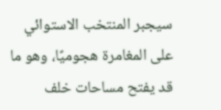سيجبر المنتخب الاستوائي على المغامرة هجوميًا، وهو ما قد يفتح مساحات خلف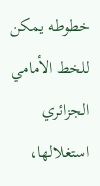خطوطه يمكن للخط الأمامي الجزائري استغلالها،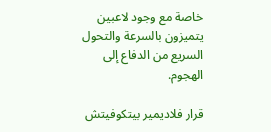خاصة مع وجود لاعبين يتميزون بالسرعة والتحول السريع من الدفاع إلى الهجوم.

قرار فلاديمير بيتكوفيتش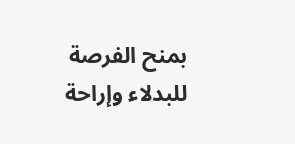بمنح الفرصة للبدلاء وإراحة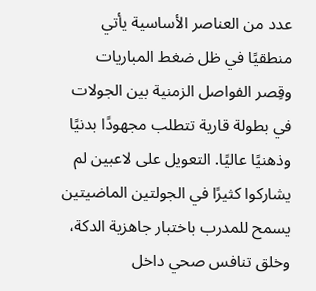عدد من العناصر الأساسية يأتي منطقيًا في ظل ضغط المباريات وقِصر الفواصل الزمنية بين الجولات في بطولة قارية تتطلب مجهودًا بدنيًا وذهنيًا عاليًا. التعويل على لاعبين لم يشاركوا كثيرًا في الجولتين الماضيتين يسمح للمدرب باختبار جاهزية الدكة، وخلق تنافس صحي داخل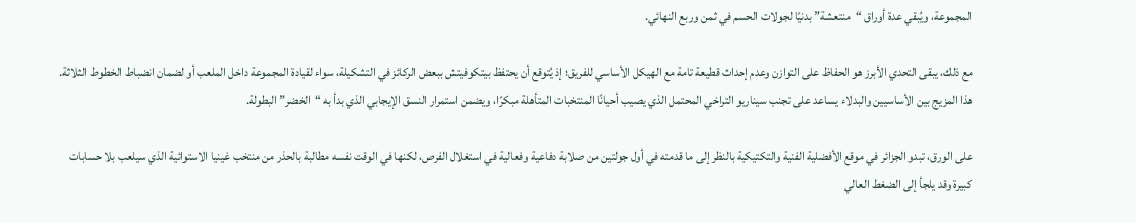المجموعة، ويُبقي عدة أوراق “منتعشة” بدنيًا لجولات الحسم في ثمن وربع النهائي.

مع ذلك، يبقى التحدي الأبرز هو الحفاظ على التوازن وعدم إحداث قطيعة تامة مع الهيكل الأساسي للفريق؛ إذ يُتوقع أن يحتفظ بيتكوفيتش ببعض الركائز في التشكيلة، سواء لقيادة المجموعة داخل الملعب أو لضمان انضباط الخطوط الثلاثة. هذا المزيج بين الأساسيين والبدلاء يساعد على تجنب سيناريو التراخي المحتمل الذي يصيب أحيانًا المنتخبات المتأهلة مبكرًا، ويضمن استمرار النسق الإيجابي الذي بدأ به “الخضر” البطولة.

على الورق، تبدو الجزائر في موقع الأفضلية الفنية والتكتيكية بالنظر إلى ما قدمته في أول جولتين من صلابة دفاعية وفعالية في استغلال الفرص، لكنها في الوقت نفسه مطالبة بالحذر من منتخب غينيا الاستوائية الذي سيلعب بلا حسابات كبيرة وقد يلجأ إلى الضغط العالي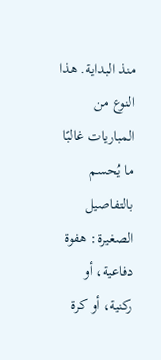منذ البداية. هذا النوع من المباريات غالبًا ما يُحسم بالتفاصيل الصغيرة: هفوة دفاعية، أو ركنية، أو كرة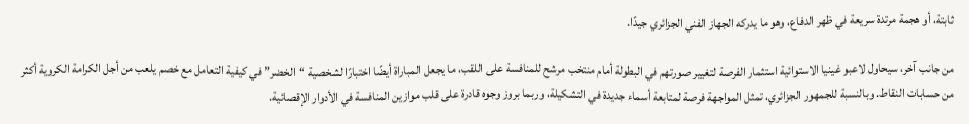ثابتة، أو هجمة مرتدة سريعة في ظهر الدفاع، وهو ما يدركه الجهاز الفني الجزائري جيدًا.

من جانب آخر، سيحاول لاعبو غينيا الاستوائية استثمار الفرصة لتغيير صورتهم في البطولة أمام منتخب مرشح للمنافسة على اللقب، ما يجعل المباراة أيضًا اختبارًا لشخصية “الخضر” في كيفية التعامل مع خصم يلعب من أجل الكرامة الكروية أكثر من حسابات النقاط. وبالنسبة للجمهور الجزائري، تمثل المواجهة فرصة لمتابعة أسماء جديدة في التشكيلة، وربما بروز وجوه قادرة على قلب موازين المنافسة في الأدوار الإقصائية.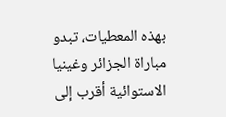بهذه المعطيات، تبدو مباراة الجزائر وغينيا الاستوائية أقرب إلى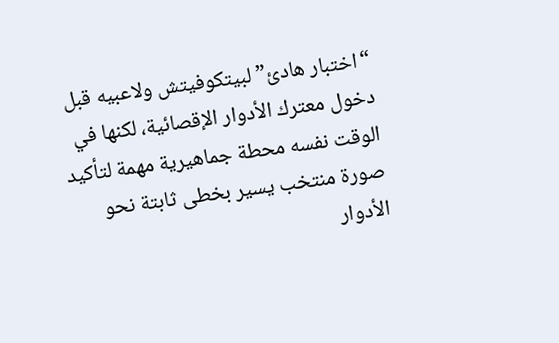“اختبار هادئ” لبيتكوفيتش ولاعبيه قبل دخول معترك الأدوار الإقصائية، لكنها في الوقت نفسه محطة جماهيرية مهمة لتأكيد صورة منتخب يسير بخطى ثابتة نحو الأدوار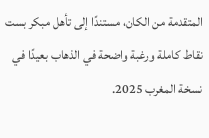المتقدمة من الكان، مستندًا إلى تأهل مبكر بست نقاط كاملة ورغبة واضحة في الذهاب بعيدًا في نسخة المغرب 2025.